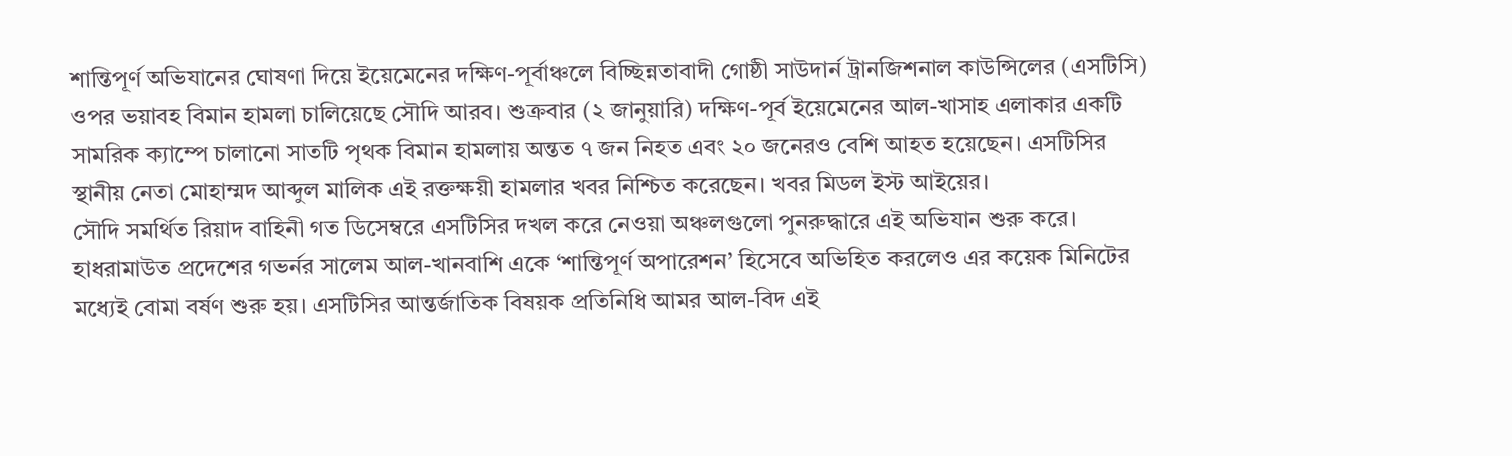শান্তিপূর্ণ অভিযানের ঘোষণা দিয়ে ইয়েমেনের দক্ষিণ-পূর্বাঞ্চলে বিচ্ছিন্নতাবাদী গোষ্ঠী সাউদার্ন ট্রানজিশনাল কাউন্সিলের (এসটিসি) ওপর ভয়াবহ বিমান হামলা চালিয়েছে সৌদি আরব। শুক্রবার (২ জানুয়ারি) দক্ষিণ-পূর্ব ইয়েমেনের আল-খাসাহ এলাকার একটি সামরিক ক্যাম্পে চালানো সাতটি পৃথক বিমান হামলায় অন্তত ৭ জন নিহত এবং ২০ জনেরও বেশি আহত হয়েছেন। এসটিসির স্থানীয় নেতা মোহাম্মদ আব্দুল মালিক এই রক্তক্ষয়ী হামলার খবর নিশ্চিত করেছেন। খবর মিডল ইস্ট আইয়ের।
সৌদি সমর্থিত রিয়াদ বাহিনী গত ডিসেম্বরে এসটিসির দখল করে নেওয়া অঞ্চলগুলো পুনরুদ্ধারে এই অভিযান শুরু করে। হাধরামাউত প্রদেশের গভর্নর সালেম আল-খানবাশি একে ‘শান্তিপূর্ণ অপারেশন’ হিসেবে অভিহিত করলেও এর কয়েক মিনিটের মধ্যেই বোমা বর্ষণ শুরু হয়। এসটিসির আন্তর্জাতিক বিষয়ক প্রতিনিধি আমর আল-বিদ এই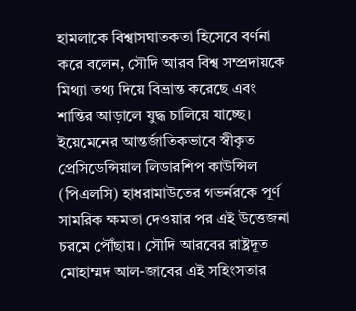হামলাকে বিশ্বাসঘাতকতা হিসেবে বর্ণনা করে বলেন, সৌদি আরব বিশ্ব সম্প্রদায়কে মিথ্যা তথ্য দিয়ে বিভ্রান্ত করেছে এবং শান্তির আড়ালে যুদ্ধ চালিয়ে যাচ্ছে।
ইয়েমেনের আন্তর্জাতিকভাবে স্বীকৃত প্রেসিডেন্সিয়াল লিডারশিপ কাউন্সিল (পিএলসি) হাধরামাউতের গভর্নরকে পূর্ণ সামরিক ক্ষমতা দেওয়ার পর এই উত্তেজনা চরমে পৌঁছায়। সৌদি আরবের রাষ্ট্রদূত মোহাম্মদ আল-জাবের এই সহিংসতার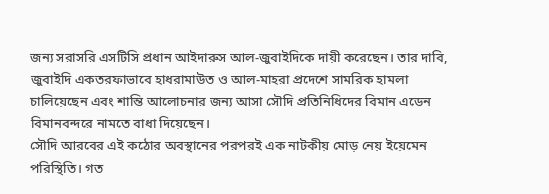জন্য সরাসরি এসটিসি প্রধান আইদারুস আল-জুবাইদিকে দায়ী করেছেন। তার দাবি, জুবাইদি একতরফাভাবে হাধরামাউত ও আল-মাহরা প্রদেশে সামরিক হামলা চালিয়েছেন এবং শান্তি আলোচনার জন্য আসা সৌদি প্রতিনিধিদের বিমান এডেন বিমানবন্দরে নামতে বাধা দিয়েছেন।
সৌদি আরবের এই কঠোর অবস্থানের পরপরই এক নাটকীয় মোড় নেয় ইয়েমেন পরিস্থিতি। গত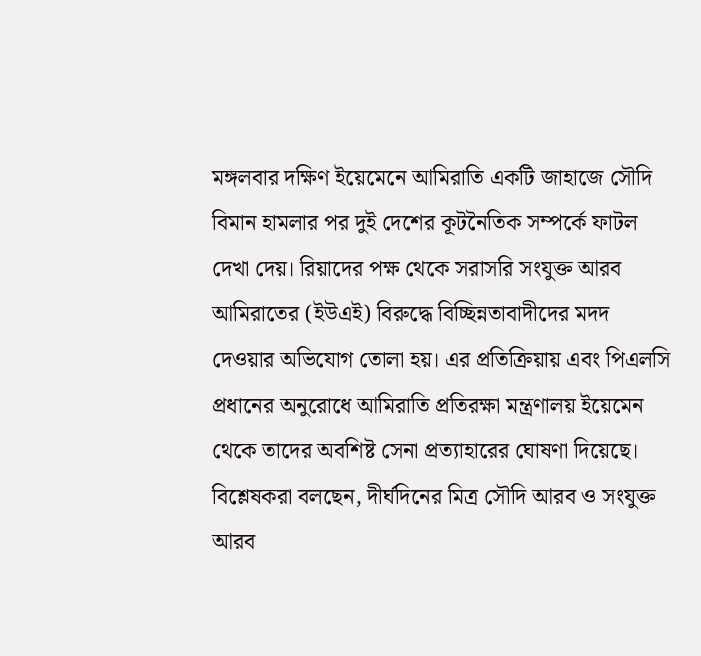মঙ্গলবার দক্ষিণ ইয়েমেনে আমিরাতি একটি জাহাজে সৌদি বিমান হামলার পর দুই দেশের কূটনৈতিক সম্পর্কে ফাটল দেখা দেয়। রিয়াদের পক্ষ থেকে সরাসরি সংযুক্ত আরব আমিরাতের (ইউএই) বিরুদ্ধে বিচ্ছিন্নতাবাদীদের মদদ দেওয়ার অভিযোগ তোলা হয়। এর প্রতিক্রিয়ায় এবং পিএলসি প্রধানের অনুরোধে আমিরাতি প্রতিরক্ষা মন্ত্রণালয় ইয়েমেন থেকে তাদের অবশিষ্ট সেনা প্রত্যাহারের ঘোষণা দিয়েছে।
বিশ্লেষকরা বলছেন, দীর্ঘদিনের মিত্র সৌদি আরব ও সংযুক্ত আরব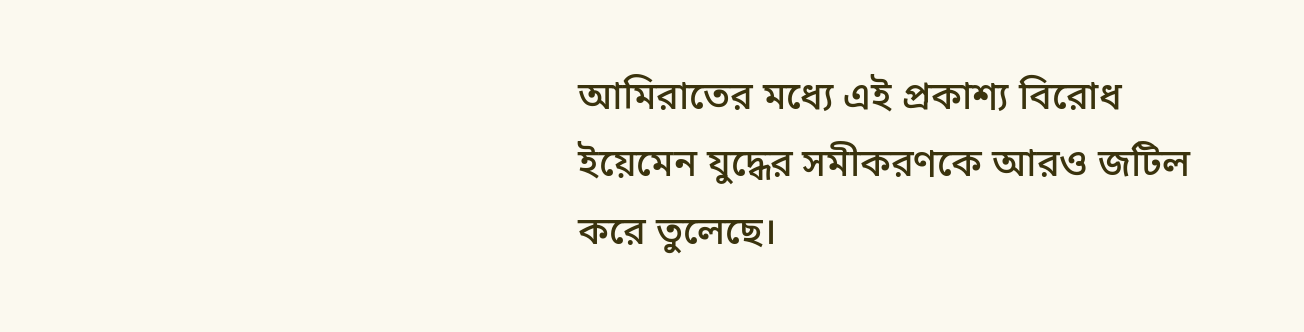আমিরাতের মধ্যে এই প্রকাশ্য বিরোধ ইয়েমেন যুদ্ধের সমীকরণকে আরও জটিল করে তুলেছে।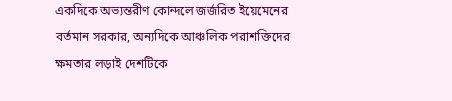একদিকে অভ্যন্তরীণ কোন্দলে জর্জরিত ইয়েমেনের বর্তমান সরকার, অন্যদিকে আঞ্চলিক পরাশক্তিদের ক্ষমতার লড়াই দেশটিকে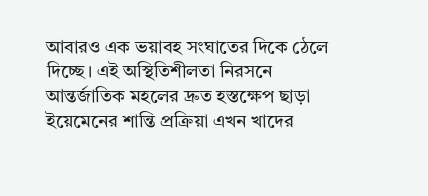আবারও এক ভয়াবহ সংঘাতের দিকে ঠেলে দিচ্ছে। এই অস্থিতিশীলতা নিরসনে আন্তর্জাতিক মহলের দ্রুত হস্তক্ষেপ ছাড়া ইয়েমেনের শান্তি প্রক্রিয়া এখন খাদের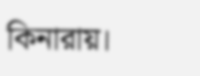কিনারায়।